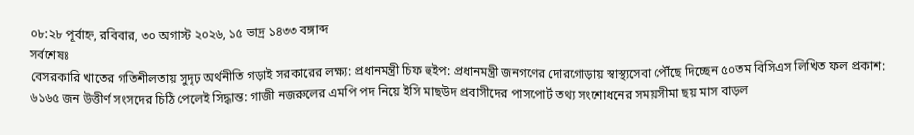০৮:২৮ পূর্বাহ্ন, রবিবার, ৩০ অগাস্ট ২০২৬, ১৫ ভাদ্র ১৪৩৩ বঙ্গাব্দ
সর্বশেষঃ
বেসরকারি খাতের গতিশীলতায় সুদৃঢ় অর্থনীতি গড়াই সরকারের লক্ষ্য: প্রধানমন্ত্রী চিফ হুইপ: প্রধানমন্ত্রী জনগণের দোরগোড়ায় স্বাস্থ্যসেবা পৌঁছে দিচ্ছেন ৫০তম বিসিএস লিখিত ফল প্রকাশ: ৬১৬৫ জন উত্তীর্ণ সংসদের চিঠি পেলেই সিদ্ধান্ত: গাজী নজরুলের এমপি পদ নিয়ে ইসি মাছউদ প্রবাসীদের পাসপোর্ট তথ্য সংশোধনের সময়সীমা ছয় মাস বাড়ল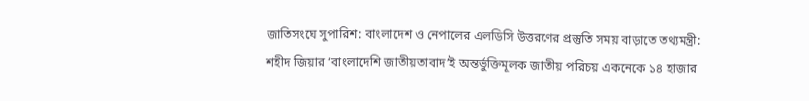জাতিসংঘে সুপারিশ: বাংলাদেশ ও নেপালের এলডিসি উত্তরণের প্রস্তুতি সময় বাড়াতে তথ্যমন্ত্রী: শহীদ জিয়ার ‘বাংলাদেশি জাতীয়তাবাদ’ই অন্তর্ভুক্তিমূলক জাতীয় পরিচয় একনেকে ১৪ হাজার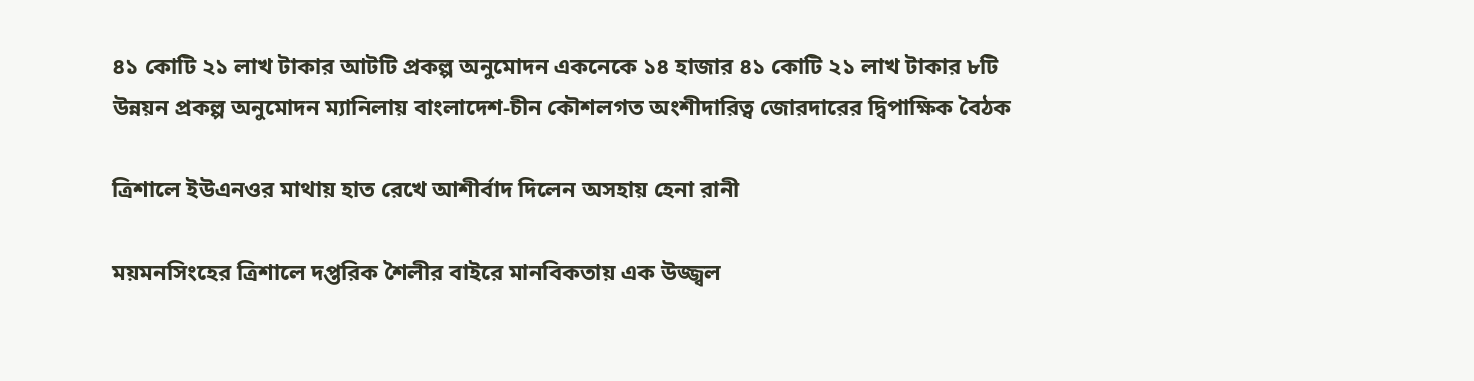৪১ কোটি ২১ লাখ টাকার আটটি প্রকল্প অনুমোদন একনেকে ১৪ হাজার ৪১ কোটি ২১ লাখ টাকার ৮টি উন্নয়ন প্রকল্প অনুমোদন ম্যানিলায় বাংলাদেশ-চীন কৌশলগত অংশীদারিত্ব জোরদারের দ্বিপাক্ষিক বৈঠক

ত্রিশালে ইউএনওর মাথায় হাত রেখে আশীর্বাদ দিলেন অসহায় হেনা রানী

ময়মনসিংহের ত্রিশালে দপ্তরিক শৈলীর বাইরে মানবিকতায় এক উজ্জ্বল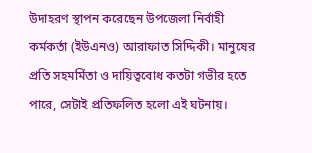উদাহরণ স্থাপন করেছেন উপজেলা নির্বাহী কর্মকর্তা (ইউএনও) আরাফাত সিদ্দিকী। মানুষের প্রতি সহমর্মিতা ও দায়িত্ববোধ কতটা গভীর হতে পারে, সেটাই প্রতিফলিত হলো এই ঘটনায়।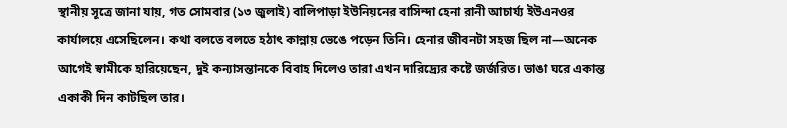স্থানীয় সূত্রে জানা যায়, গত সোমবার (১৩ জুলাই) বালিপাড়া ইউনিয়নের বাসিন্দা হেনা রানী আচার্য্য ইউএনওর কার্যালয়ে এসেছিলেন। কথা বলতে বলতে হঠাৎ কান্নায় ভেঙে পড়েন তিনি। হেনার জীবনটা সহজ ছিল না—অনেক আগেই স্বামীকে হারিয়েছেন, দুই কন্যাসন্তানকে বিবাহ দিলেও তারা এখন দারিদ্র্যের কষ্টে জর্জরিত। ভাঙা ঘরে একান্ত একাকী দিন কাটছিল তার।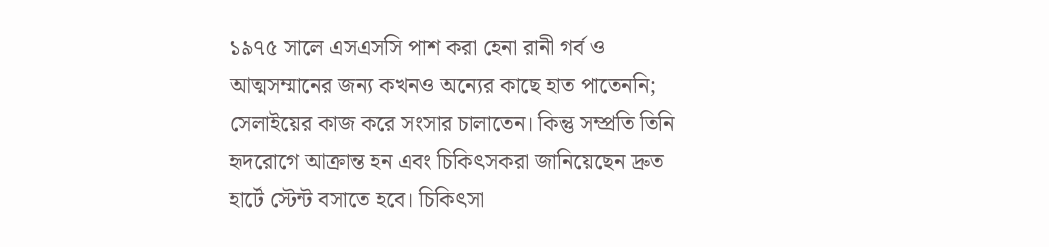১৯৭৫ সালে এসএসসি পাশ করা হেনা রানী গর্ব ও আত্মসম্মানের জন্য কখনও অন্যের কাছে হাত পাতেননি; সেলাইয়ের কাজ করে সংসার চালাতেন। কিন্তু সম্প্রতি তিনি হৃদরোগে আক্রান্ত হন এবং চিকিৎসকরা জানিয়েছেন দ্রুত হার্টে স্টেন্ট বসাতে হবে। চিকিৎসা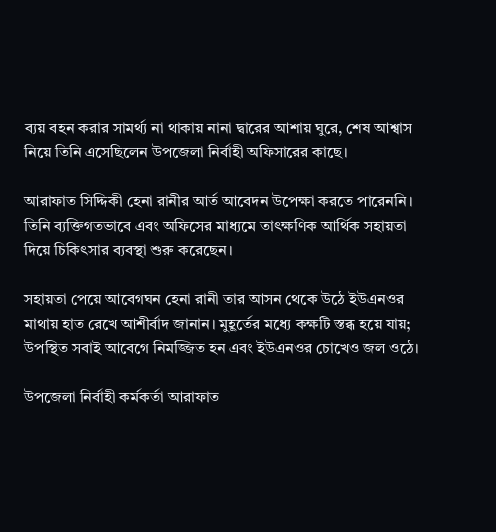ব্যয় বহন করার সামর্থ্য না থাকায় নানা দ্বারের আশায় ঘুরে, শেষ আশ্বাস নিয়ে তিনি এসেছিলেন উপজেলা নির্বাহী অফিসারের কাছে।

আরাফাত সিদ্দিকী হেনা রানীর আর্ত আবেদন উপেক্ষা করতে পারেননি। তিনি ব্যক্তিগতভাবে এবং অফিসের মাধ্যমে তাৎক্ষণিক আর্থিক সহায়তা দিয়ে চিকিৎসার ব্যবস্থা শুরু করেছেন।

সহায়তা পেয়ে আবেগঘন হেনা রানী তার আসন থেকে উঠে ইউএনওর মাথায় হাত রেখে আশীর্বাদ জানান। মুহূর্তের মধ্যে কক্ষটি স্তব্ধ হয়ে যায়; উপস্থিত সবাই আবেগে নিমজ্জিত হন এবং ইউএনওর চোখেও জল ওঠে।

উপজেলা নির্বাহী কর্মকর্তা আরাফাত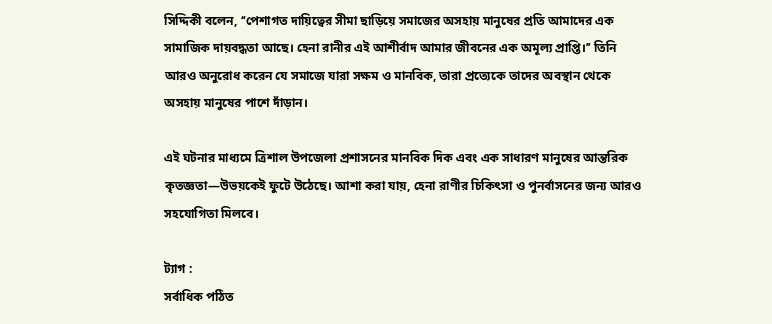সিদ্দিকী বলেন, ‘‘পেশাগত দায়িত্বের সীমা ছাড়িয়ে সমাজের অসহায় মানুষের প্রতি আমাদের এক সামাজিক দায়বদ্ধতা আছে। হেনা রানীর এই আশীর্বাদ আমার জীবনের এক অমূল্য প্রাপ্তি।’’ তিনি আরও অনুরোধ করেন যে সমাজে যারা সক্ষম ও মানবিক, তারা প্রত্যেকে তাদের অবস্থান থেকে অসহায় মানুষের পাশে দাঁড়ান।

এই ঘটনার মাধ্যমে ত্রিশাল উপজেলা প্রশাসনের মানবিক দিক এবং এক সাধারণ মানুষের আন্তরিক কৃতজ্ঞতা—উভয়কেই ফুটে উঠেছে। আশা করা যায়, হেনা রাণীর চিকিৎসা ও পুনর্বাসনের জন্য আরও সহযোগিতা মিলবে।

ট্যাগ :
সর্বাধিক পঠিত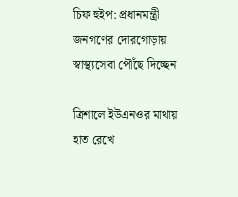চিফ হুইপ: প্রধানমন্ত্রী জনগণের দোরগোড়ায় স্বাস্থ্যসেবা পৌঁছে দিচ্ছেন

ত্রিশালে ইউএনওর মাথায় হাত রেখে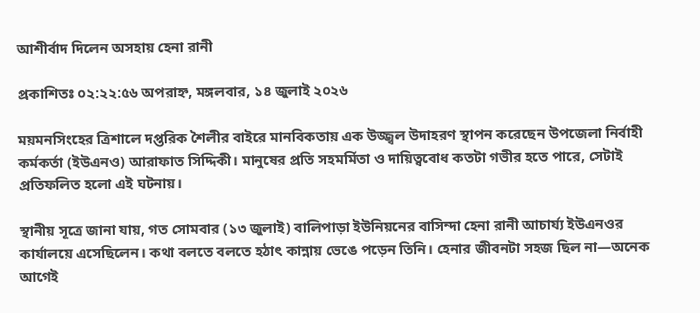আশীর্বাদ দিলেন অসহায় হেনা রানী

প্রকাশিতঃ ০২:২২:৫৬ অপরাহ্ন, মঙ্গলবার, ১৪ জুলাই ২০২৬

ময়মনসিংহের ত্রিশালে দপ্তরিক শৈলীর বাইরে মানবিকতায় এক উজ্জ্বল উদাহরণ স্থাপন করেছেন উপজেলা নির্বাহী কর্মকর্তা (ইউএনও) আরাফাত সিদ্দিকী। মানুষের প্রতি সহমর্মিতা ও দায়িত্ববোধ কতটা গভীর হতে পারে, সেটাই প্রতিফলিত হলো এই ঘটনায়।

স্থানীয় সূত্রে জানা যায়, গত সোমবার (১৩ জুলাই) বালিপাড়া ইউনিয়নের বাসিন্দা হেনা রানী আচার্য্য ইউএনওর কার্যালয়ে এসেছিলেন। কথা বলতে বলতে হঠাৎ কান্নায় ভেঙে পড়েন তিনি। হেনার জীবনটা সহজ ছিল না—অনেক আগেই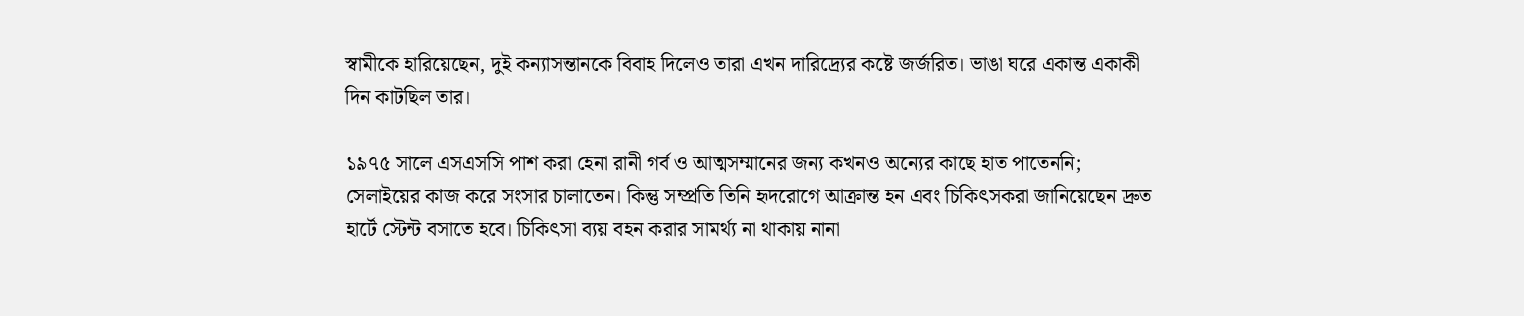স্বামীকে হারিয়েছেন, দুই কন্যাসন্তানকে বিবাহ দিলেও তারা এখন দারিদ্র্যের কষ্টে জর্জরিত। ভাঙা ঘরে একান্ত একাকী দিন কাটছিল তার।

১৯৭৫ সালে এসএসসি পাশ করা হেনা রানী গর্ব ও আত্মসম্মানের জন্য কখনও অন্যের কাছে হাত পাতেননি; সেলাইয়ের কাজ করে সংসার চালাতেন। কিন্তু সম্প্রতি তিনি হৃদরোগে আক্রান্ত হন এবং চিকিৎসকরা জানিয়েছেন দ্রুত হার্টে স্টেন্ট বসাতে হবে। চিকিৎসা ব্যয় বহন করার সামর্থ্য না থাকায় নানা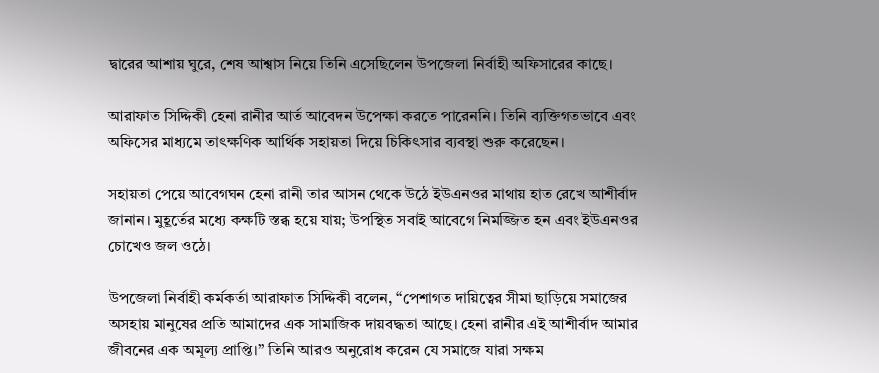দ্বারের আশায় ঘুরে, শেষ আশ্বাস নিয়ে তিনি এসেছিলেন উপজেলা নির্বাহী অফিসারের কাছে।

আরাফাত সিদ্দিকী হেনা রানীর আর্ত আবেদন উপেক্ষা করতে পারেননি। তিনি ব্যক্তিগতভাবে এবং অফিসের মাধ্যমে তাৎক্ষণিক আর্থিক সহায়তা দিয়ে চিকিৎসার ব্যবস্থা শুরু করেছেন।

সহায়তা পেয়ে আবেগঘন হেনা রানী তার আসন থেকে উঠে ইউএনওর মাথায় হাত রেখে আশীর্বাদ জানান। মুহূর্তের মধ্যে কক্ষটি স্তব্ধ হয়ে যায়; উপস্থিত সবাই আবেগে নিমজ্জিত হন এবং ইউএনওর চোখেও জল ওঠে।

উপজেলা নির্বাহী কর্মকর্তা আরাফাত সিদ্দিকী বলেন, ‘‘পেশাগত দায়িত্বের সীমা ছাড়িয়ে সমাজের অসহায় মানুষের প্রতি আমাদের এক সামাজিক দায়বদ্ধতা আছে। হেনা রানীর এই আশীর্বাদ আমার জীবনের এক অমূল্য প্রাপ্তি।’’ তিনি আরও অনুরোধ করেন যে সমাজে যারা সক্ষম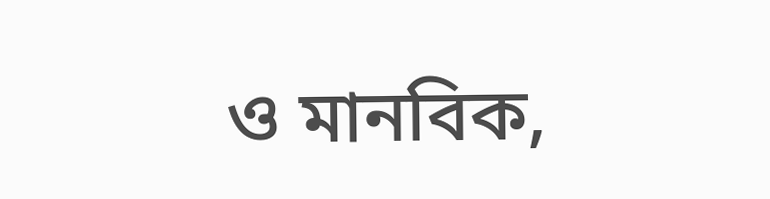ও মানবিক,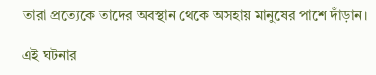তারা প্রত্যেকে তাদের অবস্থান থেকে অসহায় মানুষের পাশে দাঁড়ান।

এই ঘটনার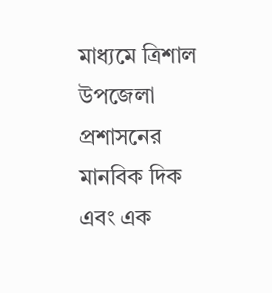মাধ্যমে ত্রিশাল উপজেলা প্রশাসনের মানবিক দিক এবং এক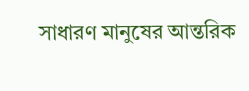সাধারণ মানুষের আন্তরিক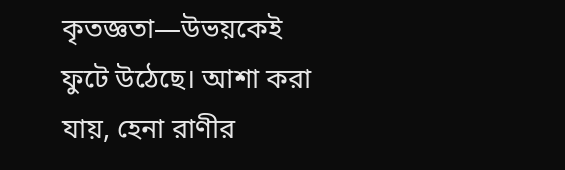কৃতজ্ঞতা—উভয়কেই ফুটে উঠেছে। আশা করা যায়, হেনা রাণীর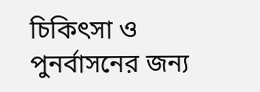চিকিৎসা ও পুনর্বাসনের জন্য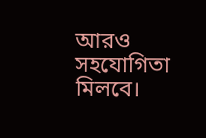আরও সহযোগিতা মিলবে।